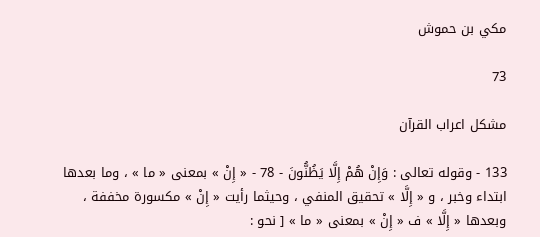مكي بن حموش

73

مشكل اعراب القرآن

133 - وقوله تعالى : وَإِنْ هُمْ إِلَّا يَظُنُّونَ - 78 - « إِنْ » بمعنى « ما » ، وما بعدها ابتداء وخبر ، و « إِلَّا » تحقيق المنفي ، وحيثما رأيت « إِنْ » مكسورة مخففة ، وبعدها « إِلَّا » ف « إِنْ » بمعنى « ما » [ نحو :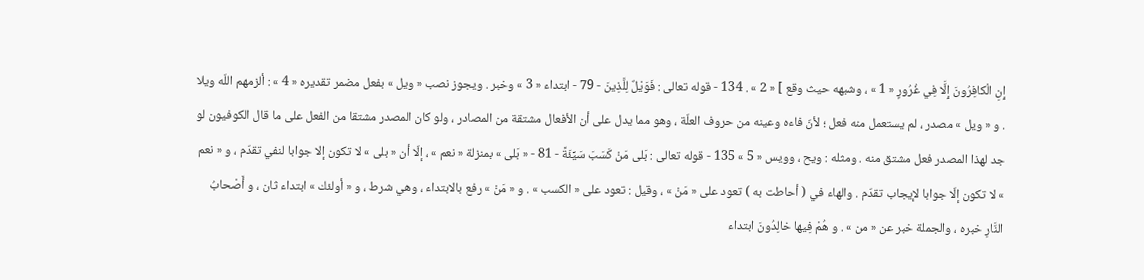إِنِ الْكافِرُونَ إِلَّا فِي غُرُورٍ « 1 » ، وشبهه حيث وقع ] « 2 » . 134 - قوله تعالى : فَوَيْلٌ لِلَّذِينَ - 79 - ابتداء « 3 » وخبر . ويجوز نصب « ويل » بفعل مضمر تقديره « 4 » : ألزمهم اللّه ويلا . و « ويل » مصدر ، لم يستعمل منه فعل ؛ لأنّ فاءه وعينه من حروف العلّة ، وهو مما يدل على أن الأفعال مشتقة من المصادر ، ولو كان المصدر مشتقا من الفعل على ما قال الكوفيون لو جد لهذا المصدر فعل مشتق منه . ومثله : ويح ، وويس « 5 » 135 - قوله تعالى : بَلى مَنْ كَسَبَ سَيِّئَةً - 81 - « بَلى » بمنزلة « نعم » ، إلّا أن « بلى » لا تكون إلا جوابا لنفي تقدّم ، و « نعم » لا تكون إلّا جوابا لإيجاب تقدّم . والهاء في ( أحاطت به ) تعود على « مَنْ » ، وقيل : تعود على « الكسب » . و « مَنْ » رفع بالابتداء ، وهي شرط ، و « أولئك » ابتداء ثان ، و أَصْحابُ النَّارِ خبره ، والجملة خبر عن « من » . و هُمْ فِيها خالِدُونَ ابتداء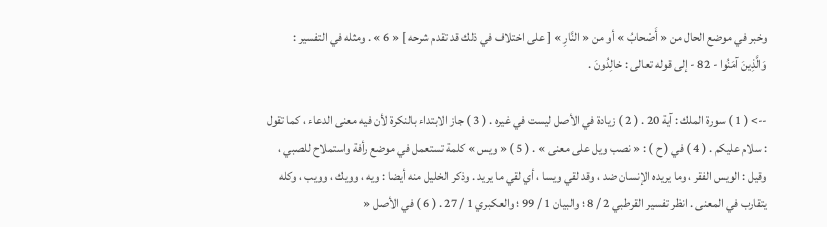وخبر في موضع الحال من « أَصْحابُ » أو من « النَّارِ » [ على اختلاف في ذلك قد تقدم شرحه ] « 6 » . ومثله في التفسير : وَالَّذِينَ آمَنُوا - 82 - إلى قوله تعالى : خالِدُونَ .

--> ( 1 ) سورة الملك : آية 20 . ( 2 ) زيادة في الأصل ليست في غيره . ( 3 ) جاز الابتداء بالنكرة لأن فيه معنى الدعاء ، كما تقول : سلام عليكم . ( 4 ) في ( ح ) : « نصب ويل على معنى » . ( 5 ) « ويس » كلمة تستعمل في موضع رأفة واستملاح للصبي ، وقيل : الويس الفقر ، وما يريده الإنسان ضد ، وقد لقي ويسا ، أي لقي ما يريد . وذكر الخليل منه أيضا : ويه ، وويك ، وويب ، وكله يتقارب في المعنى . انظر تفسير القرطبي 2 / 8 ؛ والبيان 1 / 99 ؛ والعكبري 1 / 27 . ( 6 ) في الأصل «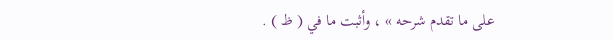على ما تقدم شرحه » ، وأثبت ما في ( ظ ) .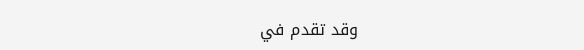وقد تقدم في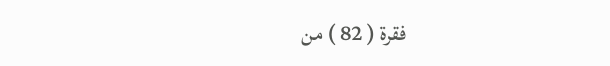فقرة ( 82 ) من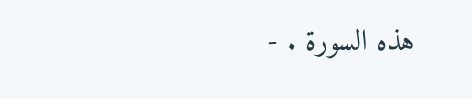هذه السورة . -